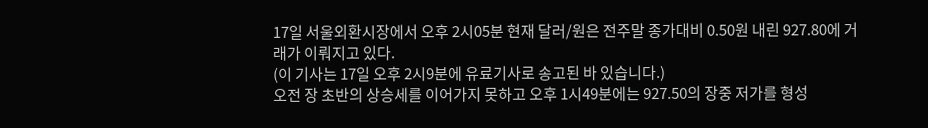17일 서울외환시장에서 오후 2시05분 현재 달러/원은 전주말 종가대비 0.50원 내린 927.80에 거래가 이뤄지고 있다.
(이 기사는 17일 오후 2시9분에 유료기사로 송고된 바 있습니다.)
오전 장 초반의 상승세를 이어가지 못하고 오후 1시49분에는 927.50의 장중 저가를 형성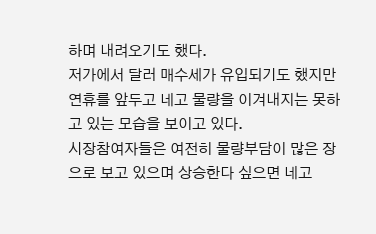하며 내려오기도 했다.
저가에서 달러 매수세가 유입되기도 했지만 연휴를 앞두고 네고 물량을 이겨내지는 못하고 있는 모습을 보이고 있다.
시장참여자들은 여전히 물량부담이 많은 장으로 보고 있으며 상승한다 싶으면 네고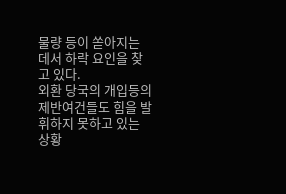물량 등이 쏟아지는 데서 하락 요인을 찾고 있다.
외환 당국의 개입등의 제반여건들도 힘을 발휘하지 못하고 있는 상황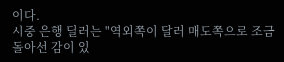이다.
시중 은행 딜러는 "역외쪽이 달러 매도쪽으로 조금 돌아선 감이 있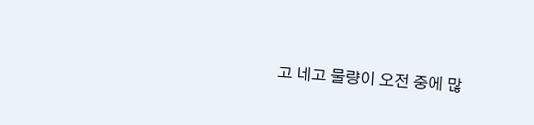고 네고 물량이 오전 중에 많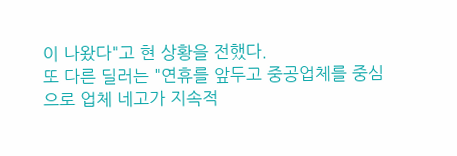이 나왔다"고 현 상황을 전했다.
또 다른 딜러는 "연휴를 앞두고 중공업체를 중심으로 업체 네고가 지속적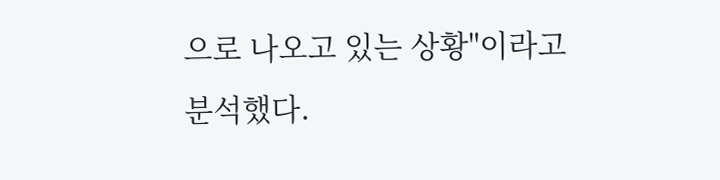으로 나오고 있는 상황"이라고 분석했다.